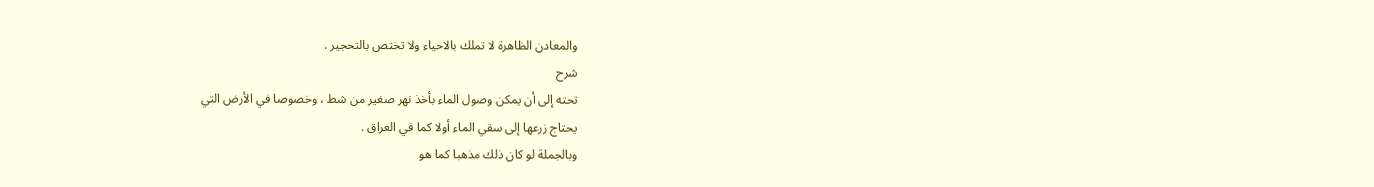والمعادن الظاهرة لا تملك بالاحياء ولا تختص بالتحجير .
شرح
تحته إلى أن يمكن وصول الماء بأخذ نهر صغير من شط ، وخصوصا في الأرض التي
يحتاج زرعها إلى سقي الماء أولا كما في العراق .
وبالجملة لو كان ذلك مذهبا كما هو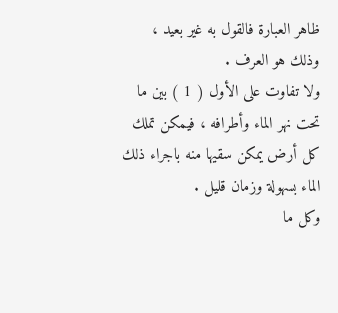ظاهر العبارة فالقول به غير بعيد ،
وذلك هو العرف .
ولا تفاوت على الأول ( 1 ) بين ما تحت نهر الماء وأطرافه ، فيمكن تملك
كل أرض يمكن سقيها منه باجراء ذلك الماء بسهولة وزمان قليل .
وكل ما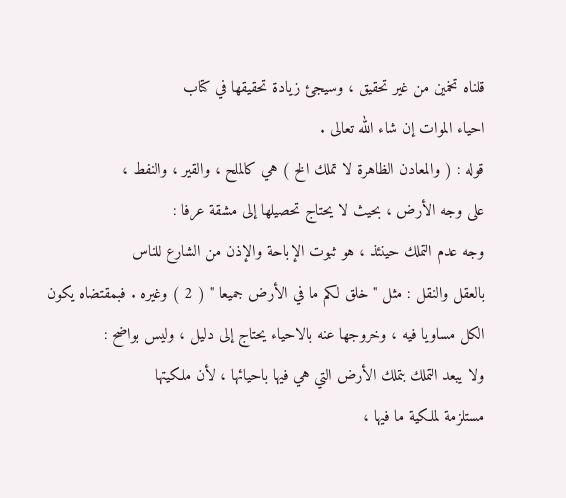قلناه تخمين من غير تحقيق ، وسيجئ زيادة تحقيقها في كتاب
احياء الموات إن شاء الله تعالى .
قوله : ( والمعادن الظاهرة لا تملك الخ ) هي كالملح ، والقير ، والنفط ،
على وجه الأرض ، بحيث لا يحتاج تحصيلها إلى مشقة عرفا :
وجه عدم التملك حينئذ ، هو ثبوت الإباحة والإذن من الشارع للناس
بالعقل والنقل : مثل " خلق لكم ما في الأرض جميعا " ( 2 ) وغيره . فبمقتضاه يكون
الكل مساويا فيه ، وخروجها عنه بالاحياء يحتاج إلى دليل ، وليس بواضح :
ولا يبعد التملك بتملك الأرض التي هي فيها باحيائها ، لأن ملكيتها
مستلزمة لملكية ما فيها ،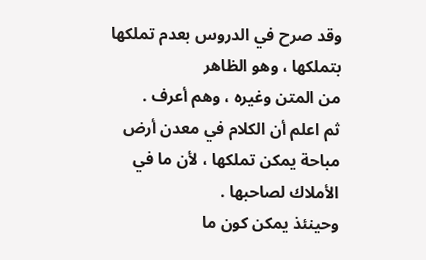وقد صرح في الدروس بعدم تملكها بتملكها ، وهو الظاهر
من المتن وغيره ، وهم أعرف .
ثم اعلم أن الكلام في معدن أرض مباحة يمكن تملكها ، لأن ما في
الأملاك لصاحبها .
وحينئذ يمكن كون ما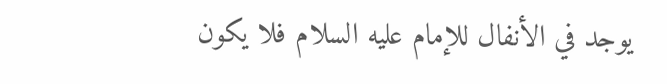يوجد في الأنفال للإمام عليه السلام فلا يكون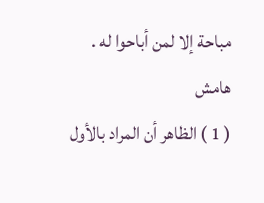مباحة إلا لمن أباحوا له .
هامش
( 1 ) الظاهر أن المراد بالأول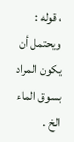، قوله : ويحتمل أن يكون المراد بسوق الماء الخ .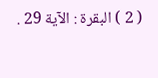( 2 ) البقرة : الآية 29 .